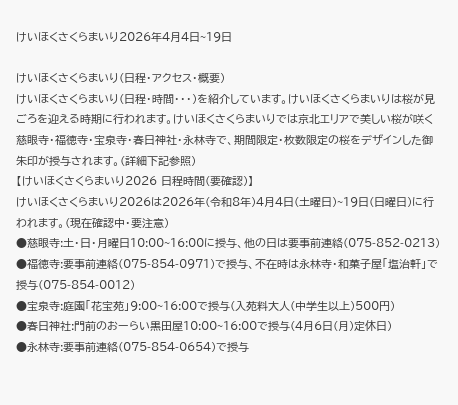けいほくさくらまいり2026年4月4日~19日

けいほくさくらまいり(日程・アクセス・概要)
けいほくさくらまいり(日程・時間・・・)を紹介しています。けいほくさくらまいりは桜が見ごろを迎える時期に行われます。けいほくさくらまいりでは京北エリアで美しい桜が咲く慈眼寺・福徳寺・宝泉寺・春日神社・永林寺で、期間限定・枚数限定の桜をデザインした御朱印が授与されます。(詳細下記参照)
【けいほくさくらまいり2026 日程時間(要確認)】
けいほくさくらまいり2026は2026年(令和8年)4月4日(土曜日)~19日(日曜日)に行われます。(現在確認中・要注意)
●慈眼寺:土・日・月曜日10:00~16:00に授与、他の日は要事前連絡(075-852-0213)
●福徳寺:要事前連絡(075-854-0971)で授与、不在時は永林寺・和菓子屋「塩治軒」で授与(075-854-0012)
●宝泉寺:庭園「花宝苑」9:00~16:00で授与(入苑料大人(中学生以上)500円)
●春日神社:門前のおーらい黒田屋10:00~16:00で授与(4月6日(月)定休日)
●永林寺:要事前連絡(075-854-0654)で授与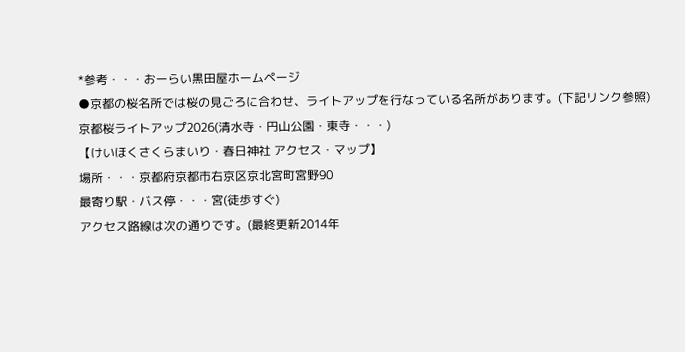*参考・・・おーらい黒田屋ホームページ
●京都の桜名所では桜の見ごろに合わせ、ライトアップを行なっている名所があります。(下記リンク参照)
京都桜ライトアップ2026(清水寺・円山公園・東寺・・・)
【けいほくさくらまいり・春日神社 アクセス・マップ】
場所・・・京都府京都市右京区京北宮町宮野90
最寄り駅・バス停・・・宮(徒歩すぐ)
アクセス路線は次の通りです。(最終更新2014年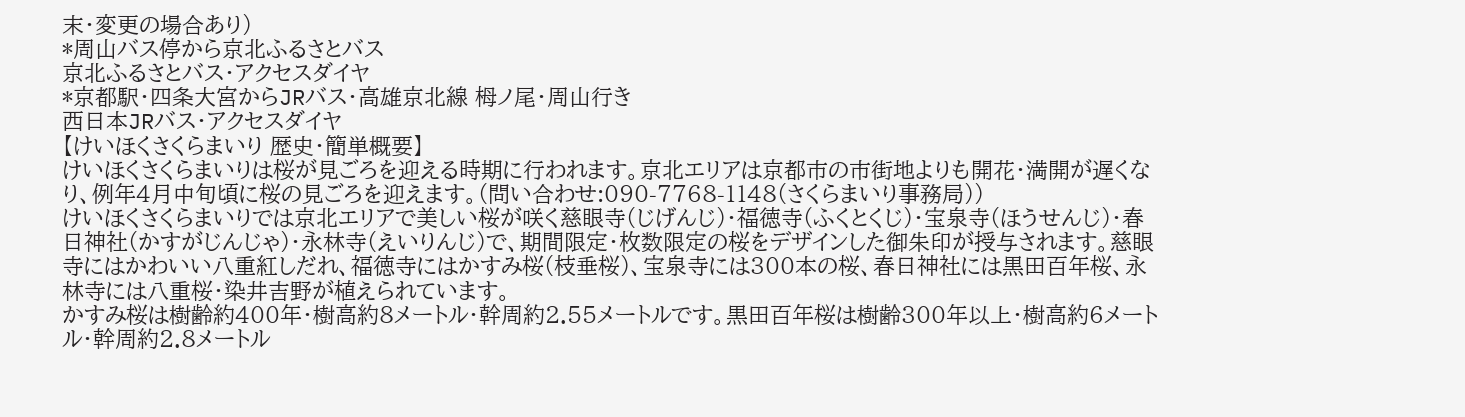末・変更の場合あり)
*周山バス停から京北ふるさとバス
京北ふるさとバス・アクセスダイヤ
*京都駅・四条大宮からJRバス・高雄京北線 栂ノ尾・周山行き
西日本JRバス・アクセスダイヤ
【けいほくさくらまいり 歴史・簡単概要】
けいほくさくらまいりは桜が見ごろを迎える時期に行われます。京北エリアは京都市の市街地よりも開花・満開が遅くなり、例年4月中旬頃に桜の見ごろを迎えます。(問い合わせ:090-7768-1148(さくらまいり事務局))
けいほくさくらまいりでは京北エリアで美しい桜が咲く慈眼寺(じげんじ)・福徳寺(ふくとくじ)・宝泉寺(ほうせんじ)・春日神社(かすがじんじゃ)・永林寺(えいりんじ)で、期間限定・枚数限定の桜をデザインした御朱印が授与されます。慈眼寺にはかわいい八重紅しだれ、福徳寺にはかすみ桜(枝垂桜)、宝泉寺には300本の桜、春日神社には黒田百年桜、永林寺には八重桜・染井吉野が植えられています。
かすみ桜は樹齢約400年・樹高約8メートル・幹周約2.55メートルです。黒田百年桜は樹齢300年以上・樹高約6メートル・幹周約2.8メートル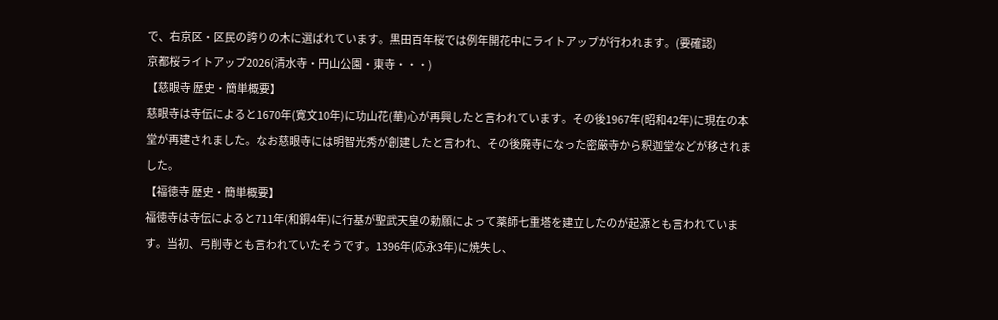で、右京区・区民の誇りの木に選ばれています。黒田百年桜では例年開花中にライトアップが行われます。(要確認)
京都桜ライトアップ2026(清水寺・円山公園・東寺・・・)
【慈眼寺 歴史・簡単概要】
慈眼寺は寺伝によると1670年(寛文10年)に功山花(華)心が再興したと言われています。その後1967年(昭和42年)に現在の本堂が再建されました。なお慈眼寺には明智光秀が創建したと言われ、その後廃寺になった密厳寺から釈迦堂などが移されました。
【福徳寺 歴史・簡単概要】
福徳寺は寺伝によると711年(和銅4年)に行基が聖武天皇の勅願によって薬師七重塔を建立したのが起源とも言われています。当初、弓削寺とも言われていたそうです。1396年(応永3年)に焼失し、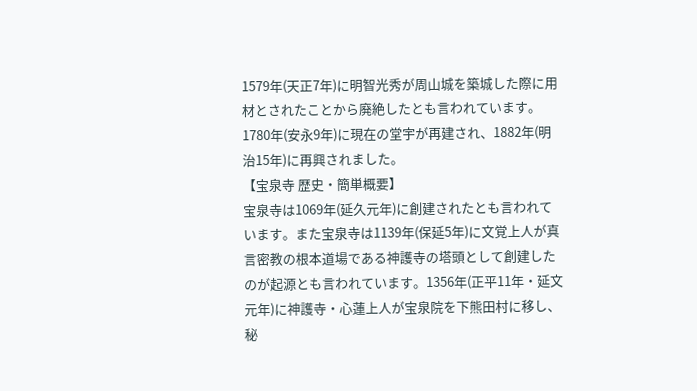1579年(天正7年)に明智光秀が周山城を築城した際に用材とされたことから廃絶したとも言われています。1780年(安永9年)に現在の堂宇が再建され、1882年(明治15年)に再興されました。
【宝泉寺 歴史・簡単概要】
宝泉寺は1069年(延久元年)に創建されたとも言われています。また宝泉寺は1139年(保延5年)に文覚上人が真言密教の根本道場である神護寺の塔頭として創建したのが起源とも言われています。1356年(正平11年・延文元年)に神護寺・心蓮上人が宝泉院を下熊田村に移し、秘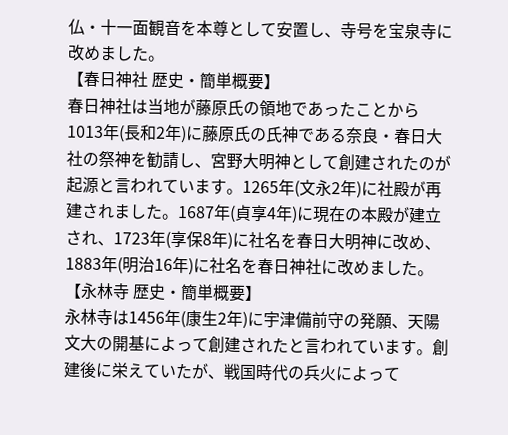仏・十一面観音を本尊として安置し、寺号を宝泉寺に改めました。
【春日神社 歴史・簡単概要】
春日神社は当地が藤原氏の領地であったことから1013年(長和2年)に藤原氏の氏神である奈良・春日大社の祭神を勧請し、宮野大明神として創建されたのが起源と言われています。1265年(文永2年)に社殿が再建されました。1687年(貞享4年)に現在の本殿が建立され、1723年(享保8年)に社名を春日大明神に改め、1883年(明治16年)に社名を春日神社に改めました。
【永林寺 歴史・簡単概要】
永林寺は1456年(康生2年)に宇津備前守の発願、天陽文大の開基によって創建されたと言われています。創建後に栄えていたが、戦国時代の兵火によって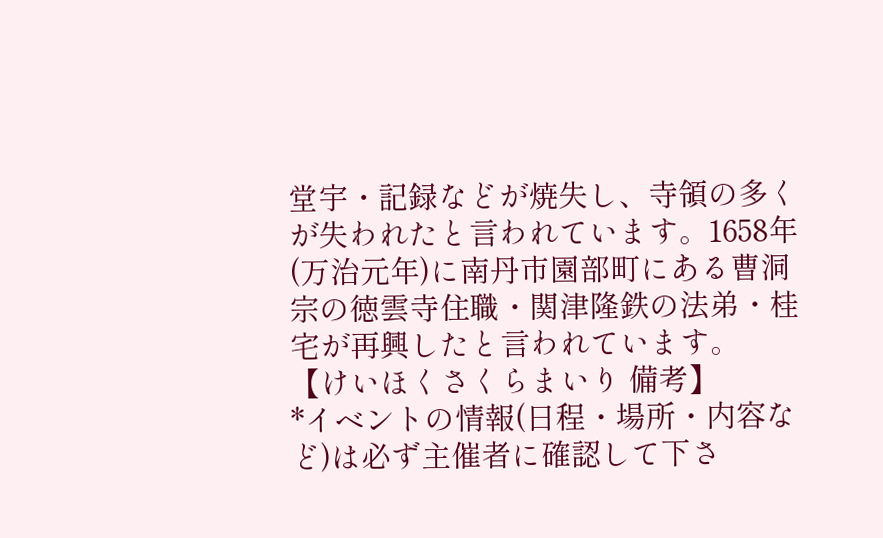堂宇・記録などが焼失し、寺領の多くが失われたと言われています。1658年(万治元年)に南丹市園部町にある曹洞宗の徳雲寺住職・関津隆鉄の法弟・桂宅が再興したと言われています。
【けいほくさくらまいり 備考】
*イベントの情報(日程・場所・内容など)は必ず主催者に確認して下さ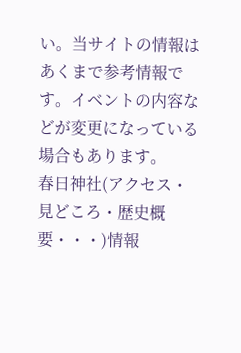い。当サイトの情報はあくまで参考情報です。イベントの内容などが変更になっている場合もあります。
春日神社(アクセス・見どころ・歴史概要・・・)情報